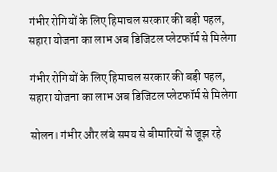गंभीर रोगियों के लिए हिमाचल सरकार की बड़ी पहल, सहारा योजना का लाभ अब डिजिटल प्लेटफॉर्म से मिलेगा

गंभीर रोगियों के लिए हिमाचल सरकार की बड़ी पहल, सहारा योजना का लाभ अब डिजिटल प्लेटफॉर्म से मिलेगा

सोलन। गंभीर और लंबे समय से बीमारियों से जूझ रहे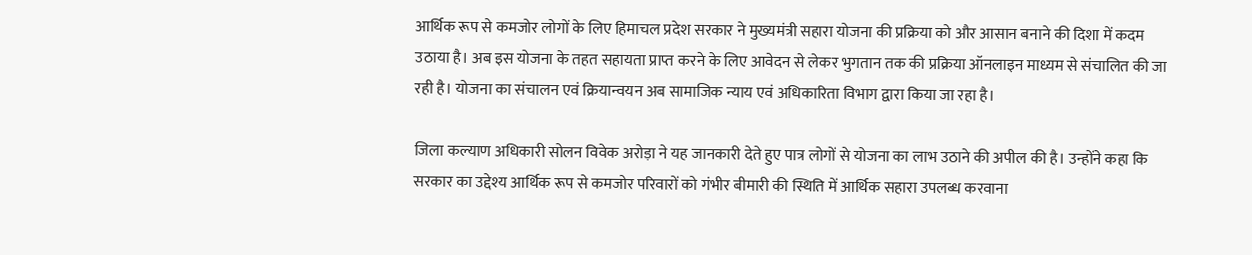आर्थिक रूप से कमजोर लोगों के लिए हिमाचल प्रदेश सरकार ने मुख्यमंत्री सहारा योजना की प्रक्रिया को और आसान बनाने की दिशा में कदम उठाया है। अब इस योजना के तहत सहायता प्राप्त करने के लिए आवेदन से लेकर भुगतान तक की प्रक्रिया ऑनलाइन माध्यम से संचालित की जा रही है। योजना का संचालन एवं क्रियान्वयन अब सामाजिक न्याय एवं अधिकारिता विभाग द्वारा किया जा रहा है।

जिला कल्याण अधिकारी सोलन विवेक अरोड़ा ने यह जानकारी देते हुए पात्र लोगों से योजना का लाभ उठाने की अपील की है। उन्होंने कहा कि सरकार का उद्देश्य आर्थिक रूप से कमजोर परिवारों को गंभीर बीमारी की स्थिति में आर्थिक सहारा उपलब्ध करवाना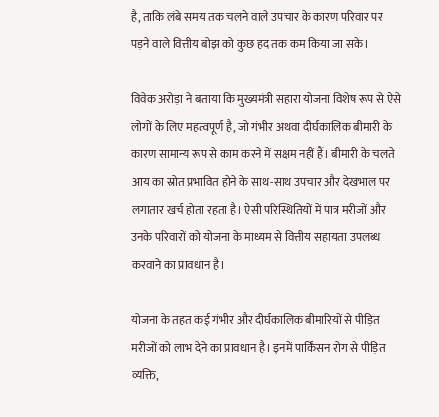है, ताकि लंबे समय तक चलने वाले उपचार के कारण परिवार पर पड़ने वाले वित्तीय बोझ को कुछ हद तक कम किया जा सके।

विवेक अरोड़ा ने बताया कि मुख्यमंत्री सहारा योजना विशेष रूप से ऐसे लोगों के लिए महत्वपूर्ण है, जो गंभीर अथवा दीर्घकालिक बीमारी के कारण सामान्य रूप से काम करने में सक्षम नहीं हैं। बीमारी के चलते आय का स्रोत प्रभावित होने के साथ-साथ उपचार और देखभाल पर लगातार खर्च होता रहता है। ऐसी परिस्थितियों में पात्र मरीजों और उनके परिवारों को योजना के माध्यम से वित्तीय सहायता उपलब्ध करवाने का प्रावधान है।

योजना के तहत कई गंभीर और दीर्घकालिक बीमारियों से पीड़ित मरीजों को लाभ देने का प्रावधान है। इनमें पार्किंसन रोग से पीड़ित व्यक्ति,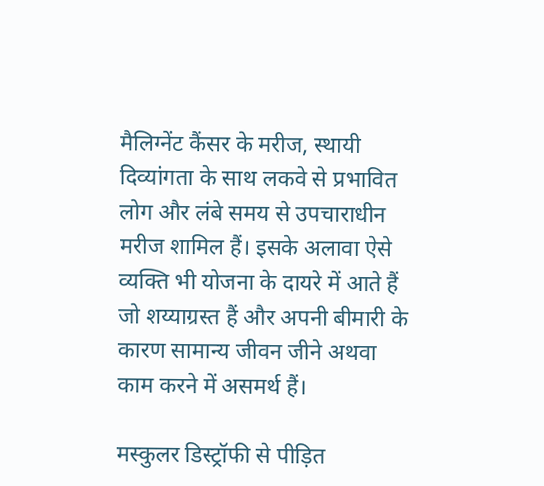मैलिग्नेंट कैंसर के मरीज, स्थायी दिव्यांगता के साथ लकवे से प्रभावित लोग और लंबे समय से उपचाराधीन मरीज शामिल हैं। इसके अलावा ऐसे व्यक्ति भी योजना के दायरे में आते हैं जो शय्याग्रस्त हैं और अपनी बीमारी के कारण सामान्य जीवन जीने अथवा काम करने में असमर्थ हैं।

मस्कुलर डिस्ट्रॉफी से पीड़ित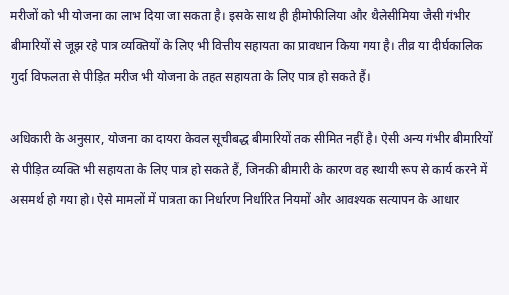मरीजों को भी योजना का लाभ दिया जा सकता है। इसके साथ ही हीमोफीलिया और थैलेसीमिया जैसी गंभीर बीमारियों से जूझ रहे पात्र व्यक्तियों के लिए भी वित्तीय सहायता का प्रावधान किया गया है। तीव्र या दीर्घकालिक गुर्दा विफलता से पीड़ित मरीज भी योजना के तहत सहायता के लिए पात्र हो सकते हैं।

अधिकारी के अनुसार, योजना का दायरा केवल सूचीबद्ध बीमारियों तक सीमित नहीं है। ऐसी अन्य गंभीर बीमारियों से पीड़ित व्यक्ति भी सहायता के लिए पात्र हो सकते हैं, जिनकी बीमारी के कारण वह स्थायी रूप से कार्य करने में असमर्थ हो गया हो। ऐसे मामलों में पात्रता का निर्धारण निर्धारित नियमों और आवश्यक सत्यापन के आधार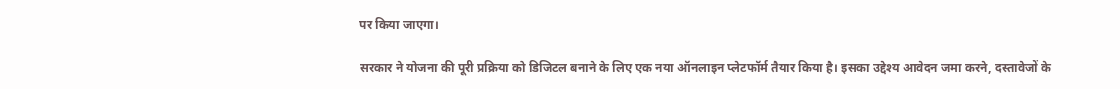पर किया जाएगा।

सरकार ने योजना की पूरी प्रक्रिया को डिजिटल बनाने के लिए एक नया ऑनलाइन प्लेटफॉर्म तैयार किया है। इसका उद्देश्य आवेदन जमा करने, दस्तावेजों के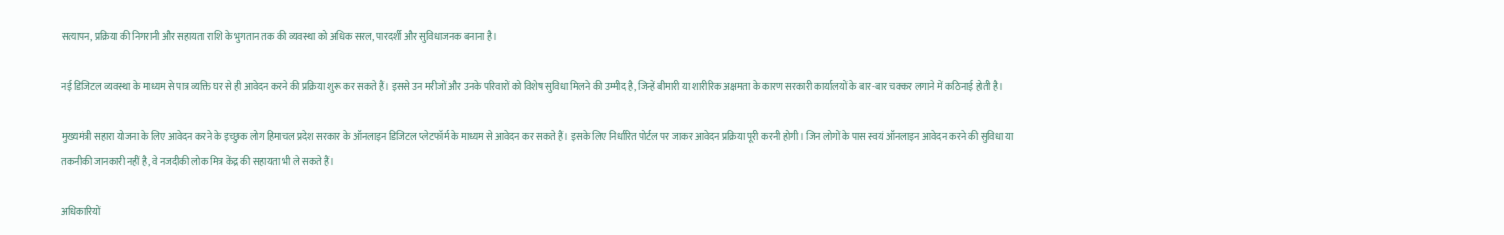सत्यापन, प्रक्रिया की निगरानी और सहायता राशि के भुगतान तक की व्यवस्था को अधिक सरल, पारदर्शी और सुविधाजनक बनाना है।

नई डिजिटल व्यवस्था के माध्यम से पात्र व्यक्ति घर से ही आवेदन करने की प्रक्रिया शुरू कर सकते हैं। इससे उन मरीजों और उनके परिवारों को विशेष सुविधा मिलने की उम्मीद है, जिन्हें बीमारी या शारीरिक अक्षमता के कारण सरकारी कार्यालयों के बार-बार चक्कर लगाने में कठिनाई होती है।

मुख्यमंत्री सहारा योजना के लिए आवेदन करने के इच्छुक लोग हिमाचल प्रदेश सरकार के ऑनलाइन डिजिटल प्लेटफॉर्म के माध्यम से आवेदन कर सकते हैं। इसके लिए निर्धारित पोर्टल पर जाकर आवेदन प्रक्रिया पूरी करनी होगी। जिन लोगों के पास स्वयं ऑनलाइन आवेदन करने की सुविधा या तकनीकी जानकारी नहीं है, वे नजदीकी लोक मित्र केंद्र की सहायता भी ले सकते हैं।

अधिकारियों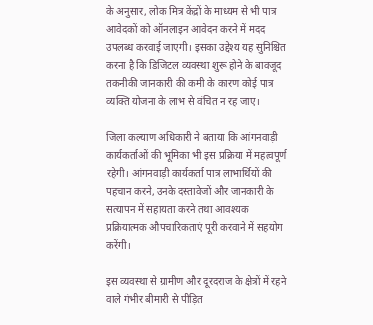के अनुसार, लोक मित्र केंद्रों के माध्यम से भी पात्र आवेदकों को ऑनलाइन आवेदन करने में मदद उपलब्ध करवाई जाएगी। इसका उद्देश्य यह सुनिश्चित करना है कि डिजिटल व्यवस्था शुरू होने के बावजूद तकनीकी जानकारी की कमी के कारण कोई पात्र व्यक्ति योजना के लाभ से वंचित न रह जाए।

जिला कल्याण अधिकारी ने बताया कि आंगनवाड़ी कार्यकर्ताओं की भूमिका भी इस प्रक्रिया में महत्वपूर्ण रहेगी। आंगनवाड़ी कार्यकर्ता पात्र लाभार्थियों की पहचान करने, उनके दस्तावेजों और जानकारी के सत्यापन में सहायता करने तथा आवश्यक प्रक्रियात्मक औपचारिकताएं पूरी करवाने में सहयोग करेंगी।

इस व्यवस्था से ग्रामीण और दूरदराज के क्षेत्रों में रहने वाले गंभीर बीमारी से पीड़ित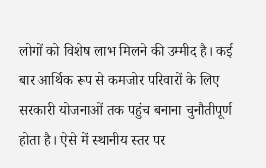लोगों को विशेष लाभ मिलने की उम्मीद है। कई बार आर्थिक रूप से कमजोर परिवारों के लिए सरकारी योजनाओं तक पहुंच बनाना चुनौतीपूर्ण होता है। ऐसे में स्थानीय स्तर पर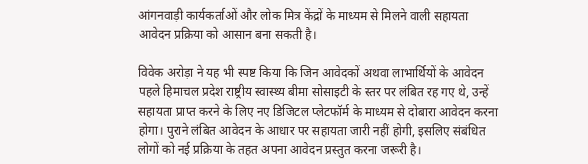आंगनवाड़ी कार्यकर्ताओं और लोक मित्र केंद्रों के माध्यम से मिलने वाली सहायता आवेदन प्रक्रिया को आसान बना सकती है।

विवेक अरोड़ा ने यह भी स्पष्ट किया कि जिन आवेदकों अथवा लाभार्थियों के आवेदन पहले हिमाचल प्रदेश राष्ट्रीय स्वास्थ्य बीमा सोसाइटी के स्तर पर लंबित रह गए थे, उन्हें सहायता प्राप्त करने के लिए नए डिजिटल प्लेटफॉर्म के माध्यम से दोबारा आवेदन करना होगा। पुराने लंबित आवेदन के आधार पर सहायता जारी नहीं होगी, इसलिए संबंधित लोगों को नई प्रक्रिया के तहत अपना आवेदन प्रस्तुत करना जरूरी है।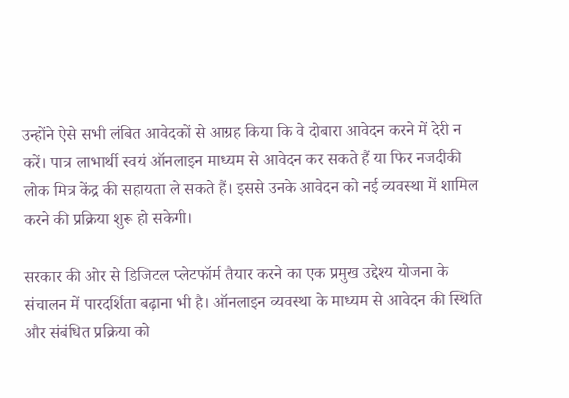उन्होंने ऐसे सभी लंबित आवेदकों से आग्रह किया कि वे दोबारा आवेदन करने में देरी न करें। पात्र लाभार्थी स्वयं ऑनलाइन माध्यम से आवेदन कर सकते हैं या फिर नजदीकी लोक मित्र केंद्र की सहायता ले सकते हैं। इससे उनके आवेदन को नई व्यवस्था में शामिल करने की प्रक्रिया शुरू हो सकेगी।

सरकार की ओर से डिजिटल प्लेटफॉर्म तैयार करने का एक प्रमुख उद्देश्य योजना के संचालन में पारदर्शिता बढ़ाना भी है। ऑनलाइन व्यवस्था के माध्यम से आवेदन की स्थिति और संबंधित प्रक्रिया को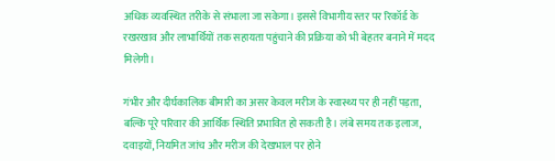अधिक व्यवस्थित तरीके से संभाला जा सकेगा। इससे विभागीय स्तर पर रिकॉर्ड के रखरखाव और लाभार्थियों तक सहायता पहुंचाने की प्रक्रिया को भी बेहतर बनाने में मदद मिलेगी।

गंभीर और दीर्घकालिक बीमारी का असर केवल मरीज के स्वास्थ्य पर ही नहीं पड़ता, बल्कि पूरे परिवार की आर्थिक स्थिति प्रभावित हो सकती है। लंबे समय तक इलाज, दवाइयों, नियमित जांच और मरीज की देखभाल पर होने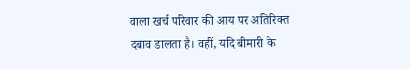वाला खर्च परिवार की आय पर अतिरिक्त दबाव डालता है। वहीं, यदि बीमारी के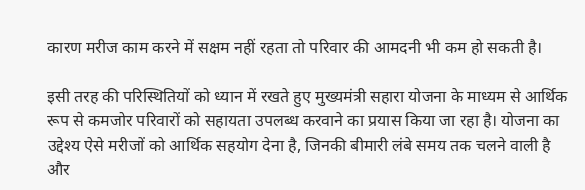कारण मरीज काम करने में सक्षम नहीं रहता तो परिवार की आमदनी भी कम हो सकती है।

इसी तरह की परिस्थितियों को ध्यान में रखते हुए मुख्यमंत्री सहारा योजना के माध्यम से आर्थिक रूप से कमजोर परिवारों को सहायता उपलब्ध करवाने का प्रयास किया जा रहा है। योजना का उद्देश्य ऐसे मरीजों को आर्थिक सहयोग देना है, जिनकी बीमारी लंबे समय तक चलने वाली है और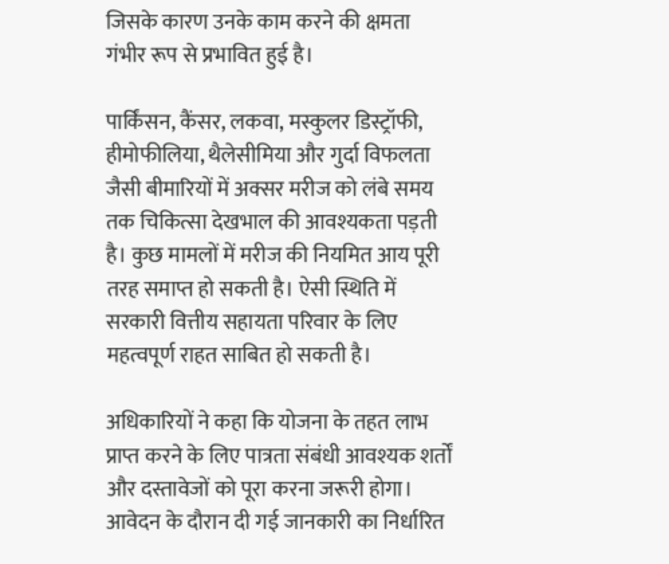जिसके कारण उनके काम करने की क्षमता गंभीर रूप से प्रभावित हुई है।

पार्किंसन, कैंसर, लकवा, मस्कुलर डिस्ट्रॉफी, हीमोफीलिया, थैलेसीमिया और गुर्दा विफलता जैसी बीमारियों में अक्सर मरीज को लंबे समय तक चिकित्सा देखभाल की आवश्यकता पड़ती है। कुछ मामलों में मरीज की नियमित आय पूरी तरह समाप्त हो सकती है। ऐसी स्थिति में सरकारी वित्तीय सहायता परिवार के लिए महत्वपूर्ण राहत साबित हो सकती है।

अधिकारियों ने कहा कि योजना के तहत लाभ प्राप्त करने के लिए पात्रता संबंधी आवश्यक शर्तों और दस्तावेजों को पूरा करना जरूरी होगा। आवेदन के दौरान दी गई जानकारी का निर्धारित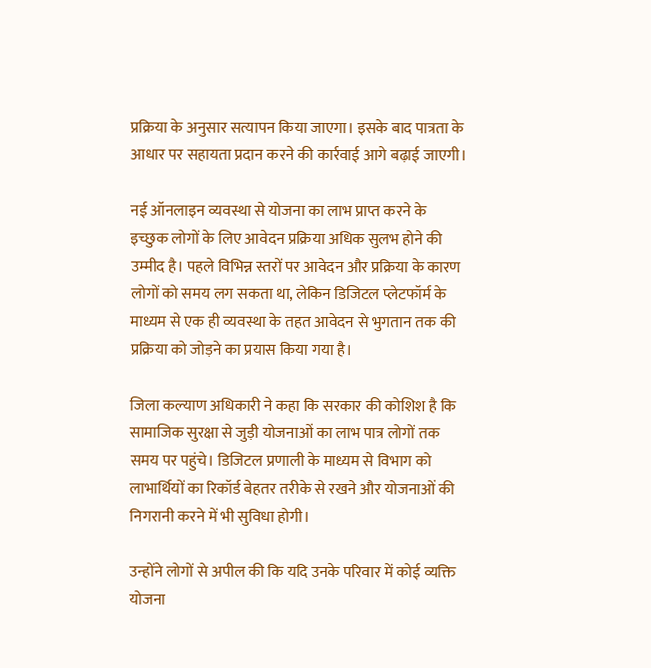प्रक्रिया के अनुसार सत्यापन किया जाएगा। इसके बाद पात्रता के आधार पर सहायता प्रदान करने की कार्रवाई आगे बढ़ाई जाएगी।

नई ऑनलाइन व्यवस्था से योजना का लाभ प्राप्त करने के इच्छुक लोगों के लिए आवेदन प्रक्रिया अधिक सुलभ होने की उम्मीद है। पहले विभिन्न स्तरों पर आवेदन और प्रक्रिया के कारण लोगों को समय लग सकता था, लेकिन डिजिटल प्लेटफॉर्म के माध्यम से एक ही व्यवस्था के तहत आवेदन से भुगतान तक की प्रक्रिया को जोड़ने का प्रयास किया गया है।

जिला कल्याण अधिकारी ने कहा कि सरकार की कोशिश है कि सामाजिक सुरक्षा से जुड़ी योजनाओं का लाभ पात्र लोगों तक समय पर पहुंचे। डिजिटल प्रणाली के माध्यम से विभाग को लाभार्थियों का रिकॉर्ड बेहतर तरीके से रखने और योजनाओं की निगरानी करने में भी सुविधा होगी।

उन्होंने लोगों से अपील की कि यदि उनके परिवार में कोई व्यक्ति योजना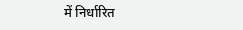में निर्धारित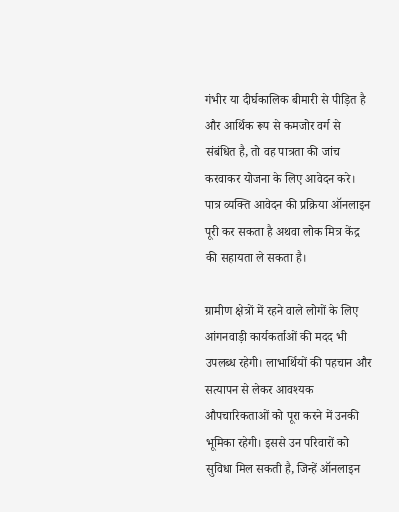गंभीर या दीर्घकालिक बीमारी से पीड़ित है और आर्थिक रूप से कमजोर वर्ग से संबंधित है, तो वह पात्रता की जांच करवाकर योजना के लिए आवेदन करे। पात्र व्यक्ति आवेदन की प्रक्रिया ऑनलाइन पूरी कर सकता है अथवा लोक मित्र केंद्र की सहायता ले सकता है।

ग्रामीण क्षेत्रों में रहने वाले लोगों के लिए आंगनवाड़ी कार्यकर्ताओं की मदद भी उपलब्ध रहेगी। लाभार्थियों की पहचान और सत्यापन से लेकर आवश्यक औपचारिकताओं को पूरा करने में उनकी भूमिका रहेगी। इससे उन परिवारों को सुविधा मिल सकती है, जिन्हें ऑनलाइन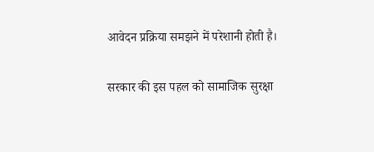आवेदन प्रक्रिया समझने में परेशानी होती है।

सरकार की इस पहल को सामाजिक सुरक्षा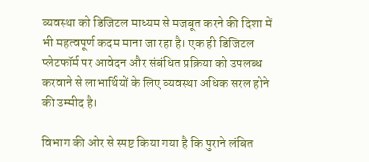व्यवस्था को डिजिटल माध्यम से मजबूत करने की दिशा में भी महत्वपूर्ण कदम माना जा रहा है। एक ही डिजिटल प्लेटफॉर्म पर आवेदन और संबंधित प्रक्रिया को उपलब्ध करवाने से लाभार्थियों के लिए व्यवस्था अधिक सरल होने की उम्मीद है।

विभाग की ओर से स्पष्ट किया गया है कि पुराने लंबित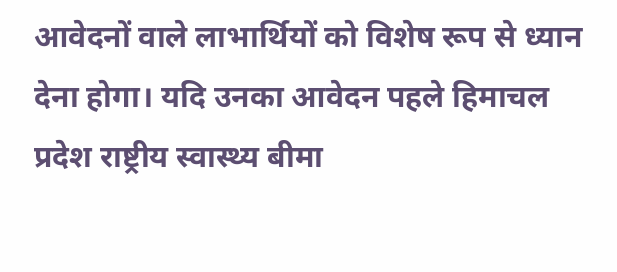आवेदनों वाले लाभार्थियों को विशेष रूप से ध्यान देना होगा। यदि उनका आवेदन पहले हिमाचल प्रदेश राष्ट्रीय स्वास्थ्य बीमा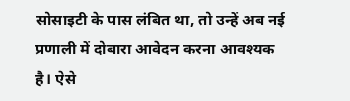सोसाइटी के पास लंबित था, तो उन्हें अब नई प्रणाली में दोबारा आवेदन करना आवश्यक है। ऐसे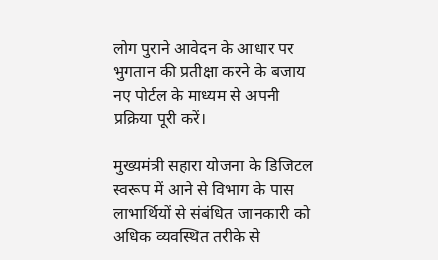लोग पुराने आवेदन के आधार पर भुगतान की प्रतीक्षा करने के बजाय नए पोर्टल के माध्यम से अपनी प्रक्रिया पूरी करें।

मुख्यमंत्री सहारा योजना के डिजिटल स्वरूप में आने से विभाग के पास लाभार्थियों से संबंधित जानकारी को अधिक व्यवस्थित तरीके से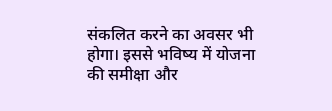संकलित करने का अवसर भी होगा। इससे भविष्य में योजना की समीक्षा और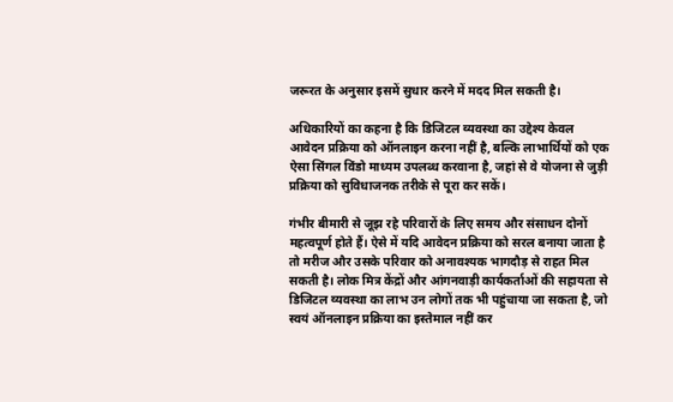जरूरत के अनुसार इसमें सुधार करने में मदद मिल सकती है।

अधिकारियों का कहना है कि डिजिटल व्यवस्था का उद्देश्य केवल आवेदन प्रक्रिया को ऑनलाइन करना नहीं है, बल्कि लाभार्थियों को एक ऐसा सिंगल विंडो माध्यम उपलब्ध करवाना है, जहां से वे योजना से जुड़ी प्रक्रिया को सुविधाजनक तरीके से पूरा कर सकें।

गंभीर बीमारी से जूझ रहे परिवारों के लिए समय और संसाधन दोनों महत्वपूर्ण होते हैं। ऐसे में यदि आवेदन प्रक्रिया को सरल बनाया जाता है तो मरीज और उसके परिवार को अनावश्यक भागदौड़ से राहत मिल सकती है। लोक मित्र केंद्रों और आंगनवाड़ी कार्यकर्ताओं की सहायता से डिजिटल व्यवस्था का लाभ उन लोगों तक भी पहुंचाया जा सकता है, जो स्वयं ऑनलाइन प्रक्रिया का इस्तेमाल नहीं कर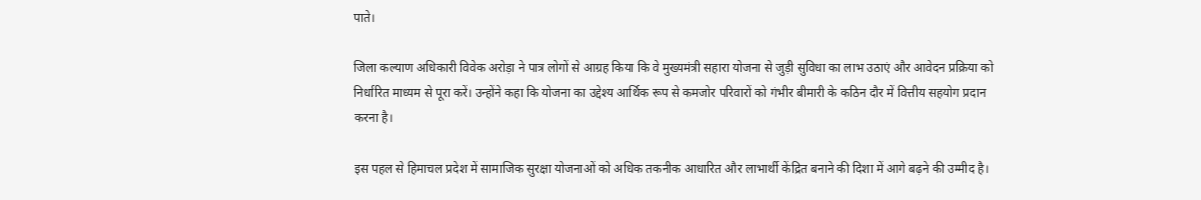पाते।

जिला कल्याण अधिकारी विवेक अरोड़ा ने पात्र लोगों से आग्रह किया कि वे मुख्यमंत्री सहारा योजना से जुड़ी सुविधा का लाभ उठाएं और आवेदन प्रक्रिया को निर्धारित माध्यम से पूरा करें। उन्होंने कहा कि योजना का उद्देश्य आर्थिक रूप से कमजोर परिवारों को गंभीर बीमारी के कठिन दौर में वित्तीय सहयोग प्रदान करना है।

इस पहल से हिमाचल प्रदेश में सामाजिक सुरक्षा योजनाओं को अधिक तकनीक आधारित और लाभार्थी केंद्रित बनाने की दिशा में आगे बढ़ने की उम्मीद है।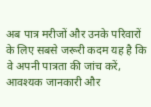अब पात्र मरीजों और उनके परिवारों के लिए सबसे जरूरी कदम यह है कि वे अपनी पात्रता की जांच करें, आवश्यक जानकारी और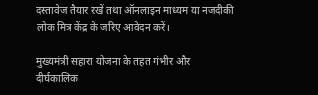दस्तावेज तैयार रखें तथा ऑनलाइन माध्यम या नजदीकी लोक मित्र केंद्र के जरिए आवेदन करें।

मुख्यमंत्री सहारा योजना के तहत गंभीर और दीर्घकालिक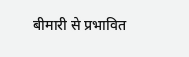बीमारी से प्रभावित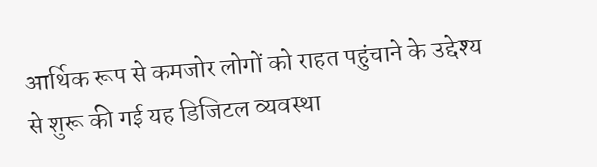आर्थिक रूप से कमजोर लोगों को राहत पहुंचाने के उद्देश्य से शुरू की गई यह डिजिटल व्यवस्था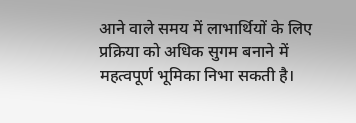आने वाले समय में लाभार्थियों के लिए प्रक्रिया को अधिक सुगम बनाने में महत्वपूर्ण भूमिका निभा सकती है।